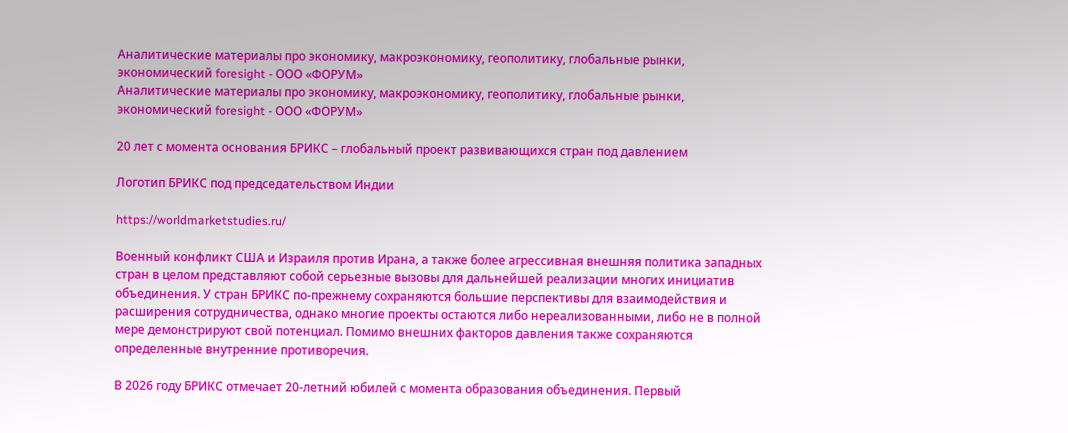Аналитические материалы про экономику, макроэкономику, геополитику, глобальные рынки, экономический foresight - ООО «ФОРУМ»
Аналитические материалы про экономику, макроэкономику, геополитику, глобальные рынки, экономический foresight - ООО «ФОРУМ»

20 лет с момента основания БРИКС – глобальный проект развивающихся стран под давлением

Логотип БРИКС под председательством Индии

https://worldmarketstudies.ru/

Военный конфликт США и Израиля против Ирана, а также более агрессивная внешняя политика западных стран в целом представляют собой серьезные вызовы для дальнейшей реализации многих инициатив объединения. У стран БРИКС по-прежнему сохраняются большие перспективы для взаимодействия и расширения сотрудничества, однако многие проекты остаются либо нереализованными, либо не в полной мере демонстрируют свой потенциал. Помимо внешних факторов давления также сохраняются определенные внутренние противоречия.

В 2026 году БРИКС отмечает 20-летний юбилей с момента образования объединения. Первый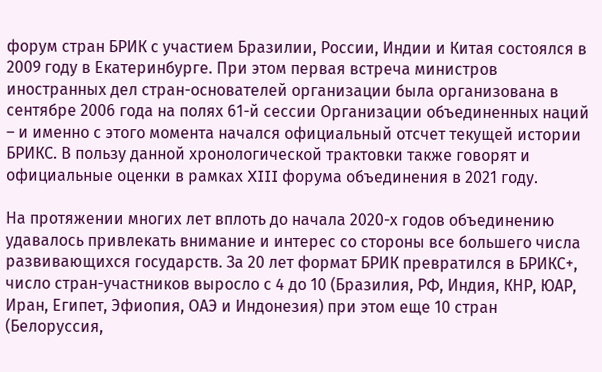форум стран БРИК с участием Бразилии, России, Индии и Китая состоялся в 2009 году в Екатеринбурге. При этом первая встреча министров иностранных дел стран-основателей организации была организована в сентябре 2006 года на полях 61-й сессии Организации объединенных наций – и именно с этого момента начался официальный отсчет текущей истории БРИКС. В пользу данной хронологической трактовки также говорят и официальные оценки в рамках XIII форума объединения в 2021 году.

На протяжении многих лет вплоть до начала 2020-х годов объединению удавалось привлекать внимание и интерес со стороны все большего числа развивающихся государств. За 20 лет формат БРИК превратился в БРИКС+, число стран-участников выросло с 4 до 10 (Бразилия, РФ, Индия, КНР, ЮАР, Иран, Египет, Эфиопия, ОАЭ и Индонезия) при этом еще 10 стран (Белоруссия,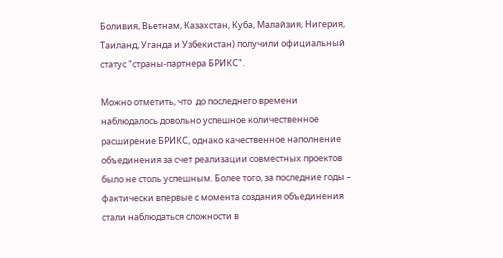Боливия, Вьетнам, Казахстан, Куба, Малайзия, Нигерия, Таиланд, Уганда и Узбекистан) получили официальный статус "страны-партнера БРИКС".

Можно отметить, что  до последнего времени наблюдалось довольно успешное количественное расширение БРИКС, однако качественное наполнение объединения за счет реализации совместных проектов было не столь успешным. Более того, за последние годы – фактически впервые с момента создания объединения стали наблюдаться сложности в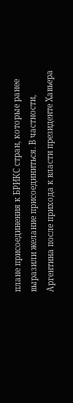плане присоединения к БРИКС стран, которые ранее выразили желание присоединиться. В частности, Аргентина после прихода к власти президенте Хавьера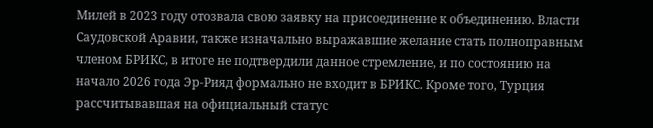Милей в 2023 году отозвала свою заявку на присоединение к объединению. Власти Саудовской Аравии, также изначально выражавшие желание стать полноправным членом БРИКС, в итоге не подтвердили данное стремление, и по состоянию на начало 2026 года Эр-Рияд формально не входит в БРИКС. Кроме того, Турция рассчитывавшая на официальный статус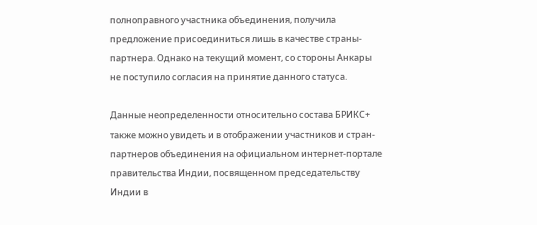полноправного участника объединения, получила предложение присоединиться лишь в качестве страны-партнера. Однако на текущий момент, со стороны Анкары не поступило согласия на принятие данного статуса.

Данные неопределенности относительно состава БРИКС+ также можно увидеть и в отображении участников и стран-партнеров объединения на официальном интернет-портале правительства Индии, посвященном председательству Индии в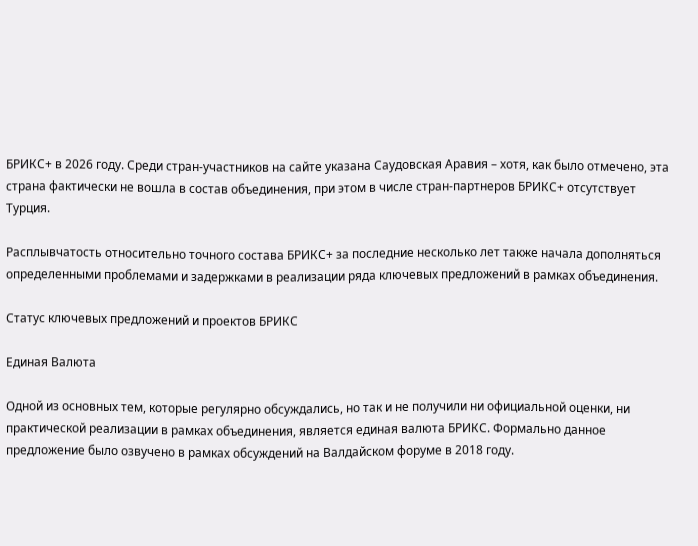БРИКС+ в 2026 году. Среди стран-участников на сайте указана Саудовская Аравия – хотя, как было отмечено, эта страна фактически не вошла в состав объединения, при этом в числе стран-партнеров БРИКС+ отсутствует Турция.

Расплывчатость относительно точного состава БРИКС+ за последние несколько лет также начала дополняться определенными проблемами и задержками в реализации ряда ключевых предложений в рамках объединения.

Статус ключевых предложений и проектов БРИКС

Единая Валюта

Одной из основных тем, которые регулярно обсуждались, но так и не получили ни официальной оценки, ни практической реализации в рамках объединения, является единая валюта БРИКС. Формально данное предложение было озвучено в рамках обсуждений на Валдайском форуме в 2018 году.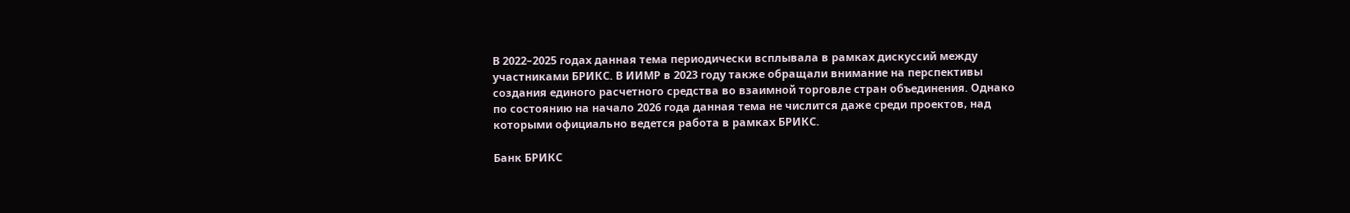В 2022–2025 годах данная тема периодически всплывала в рамках дискуссий между участниками БРИКС. В ИИМР в 2023 году также обращали внимание на перспективы создания единого расчетного средства во взаимной торговле стран объединения. Однако по состоянию на начало 2026 года данная тема не числится даже среди проектов, над которыми официально ведется работа в рамках БРИКС.

Банк БРИКС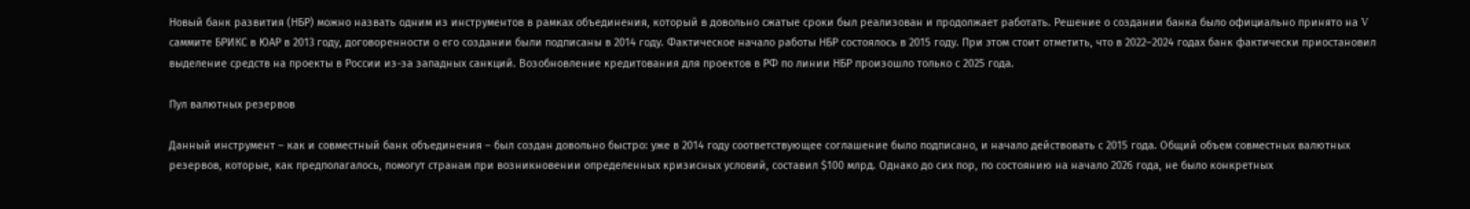Новый банк развития (НБР) можно назвать одним из инструментов в рамках объединения, который в довольно сжатые сроки был реализован и продолжает работать. Решение о создании банка было официально принято на V саммите БРИКС в ЮАР в 2013 году, договоренности о его создании были подписаны в 2014 году. Фактическое начало работы НБР состоялось в 2015 году. При этом стоит отметить, что в 2022–2024 годах банк фактически приостановил выделение средств на проекты в России из-за западных санкций. Возобновление кредитования для проектов в РФ по линии НБР произошло только с 2025 года.

Пул валютных резервов

Данный инструмент – как и совместный банк объединения – был создан довольно быстро: уже в 2014 году соответствующее соглашение было подписано, и начало действовать с 2015 года. Общий объем совместных валютных резервов, которые, как предполагалось, помогут странам при возникновении определенных кризисных условий, составил $100 млрд. Однако до сих пор, по состоянию на начало 2026 года, не было конкретных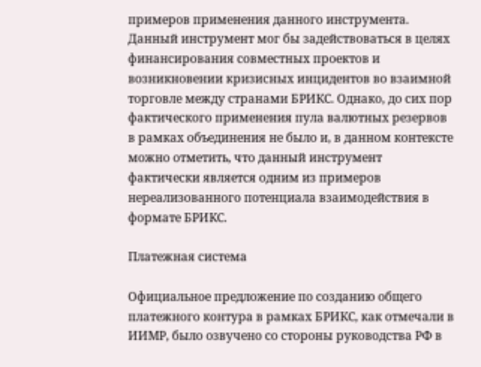примеров применения данного инструмента. Данный инструмент мог бы задействоваться в целях финансирования совместных проектов и возникновении кризисных инцидентов во взаимной торговле между странами БРИКС. Однако, до сих пор фактического применения пула валютных резервов в рамках объединения не было и, в данном контексте можно отметить, что данный инструмент фактически является одним из примеров нереализованного потенциала взаимодействия в формате БРИКС.

Платежная система

Официальное предложение по созданию общего платежного контура в рамках БРИКС, как отмечали в ИИМР, было озвучено со стороны руководства РФ в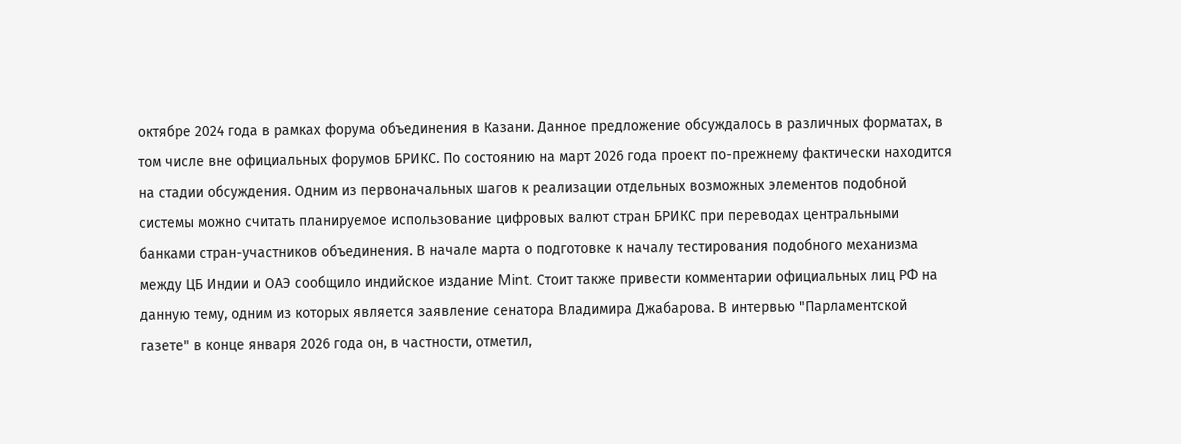октябре 2024 года в рамках форума объединения в Казани. Данное предложение обсуждалось в различных форматах, в том числе вне официальных форумов БРИКС. По состоянию на март 2026 года проект по-прежнему фактически находится на стадии обсуждения. Одним из первоначальных шагов к реализации отдельных возможных элементов подобной системы можно считать планируемое использование цифровых валют стран БРИКС при переводах центральными банками стран-участников объединения. В начале марта о подготовке к началу тестирования подобного механизма между ЦБ Индии и ОАЭ сообщило индийское издание Mint. Стоит также привести комментарии официальных лиц РФ на данную тему, одним из которых является заявление сенатора Владимира Джабарова. В интервью "Парламентской газете" в конце января 2026 года он, в частности, отметил,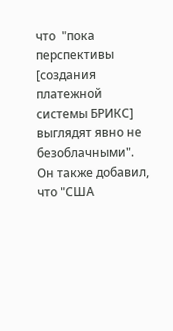что  "пока перспективы [создания платежной системы БРИКС] выглядят явно не безоблачными". Он также добавил, что "США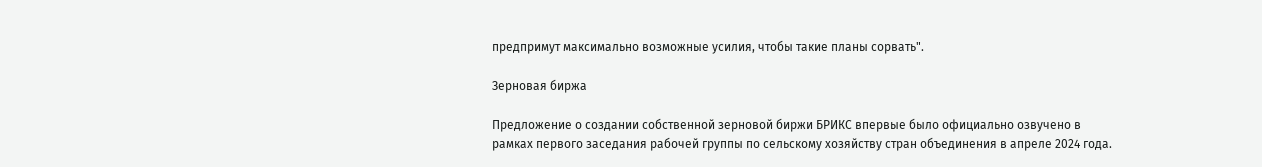предпримут максимально возможные усилия, чтобы такие планы сорвать".

Зерновая биржа

Предложение о создании собственной зерновой биржи БРИКС впервые было официально озвучено в рамках первого заседания рабочей группы по сельскому хозяйству стран объединения в апреле 2024 года.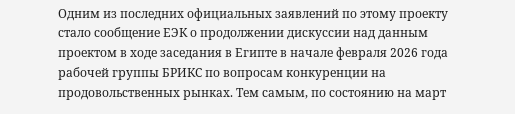Одним из последних официальных заявлений по этому проекту стало сообщение ЕЭК о продолжении дискуссии над данным проектом в ходе заседания в Египте в начале февраля 2026 года рабочей группы БРИКС по вопросам конкуренции на продовольственных рынках. Тем самым, по состоянию на март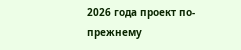2026 года проект по-прежнему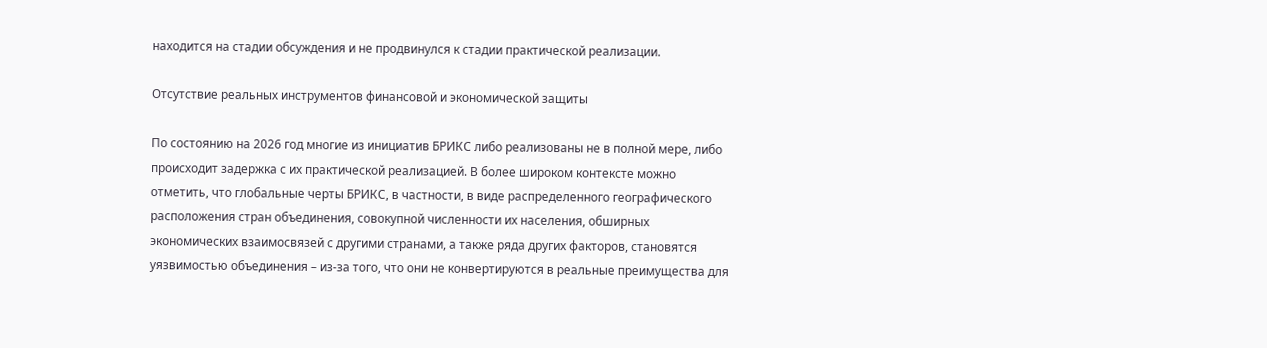находится на стадии обсуждения и не продвинулся к стадии практической реализации.

Отсутствие реальных инструментов финансовой и экономической защиты

По состоянию на 2026 год многие из инициатив БРИКС либо реализованы не в полной мере, либо происходит задержка с их практической реализацией. В более широком контексте можно отметить, что глобальные черты БРИКС, в частности, в виде распределенного географического расположения стран объединения, совокупной численности их населения, обширных экономических взаимосвязей с другими странами, а также ряда других факторов, становятся уязвимостью объединения – из-за того, что они не конвертируются в реальные преимущества для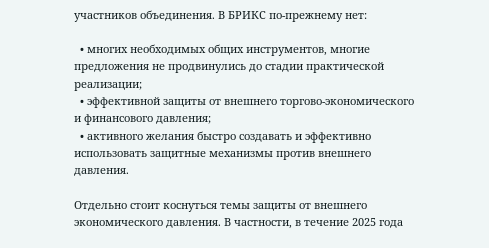участников объединения. В БРИКС по-прежнему нет:

  • многих необходимых общих инструментов, многие предложения не продвинулись до стадии практической реализации;
  • эффективной защиты от внешнего торгово-экономического и финансового давления;
  • активного желания быстро создавать и эффективно использовать защитные механизмы против внешнего давления.

Отдельно стоит коснуться темы защиты от внешнего экономического давления. В частности, в течение 2025 года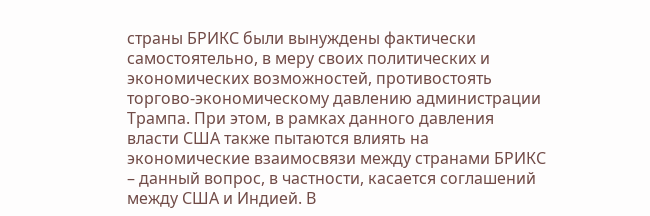страны БРИКС были вынуждены фактически самостоятельно, в меру своих политических и экономических возможностей, противостоять торгово-экономическому давлению администрации Трампа. При этом, в рамках данного давления власти США также пытаются влиять на экономические взаимосвязи между странами БРИКС – данный вопрос, в частности, касается соглашений между США и Индией. В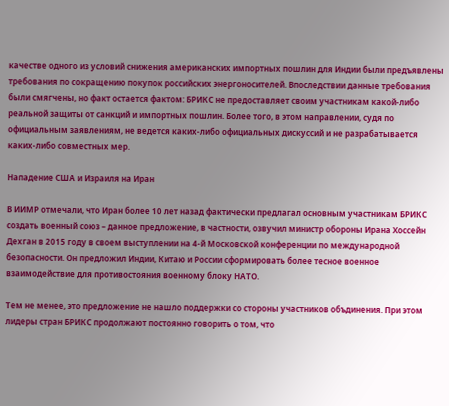качестве одного из условий снижения американских импортных пошлин для Индии были предъявлены требования по сокращению покупок российских энергоносителей. Впоследствии данные требования были смягчены, но факт остается фактом: БРИКС не предоставляет своим участникам какой-либо реальной защиты от санкций и импортных пошлин. Более того, в этом направлении, судя по официальным заявлениям, не ведется каких-либо официальных дискуссий и не разрабатывается каких-либо совместных мер.

Нападение США и Израиля на Иран

В ИИМР отмечали, что Иран более 10 лет назад фактически предлагал основным участникам БРИКС создать военный союз – данное предложение, в частности, озвучил министр обороны Ирана Хоссейн Дехган в 2015 году в своем выступлении на 4-й Московской конференции по международной безопасности. Он предложил Индии, Китаю и России сформировать более тесное военное взаимодействие для противостояния военному блоку НАТО.

Тем не менее, это предложение не нашло поддержки со стороны участников объдинения. При этом лидеры стран БРИКС продолжают постоянно говорить о том, что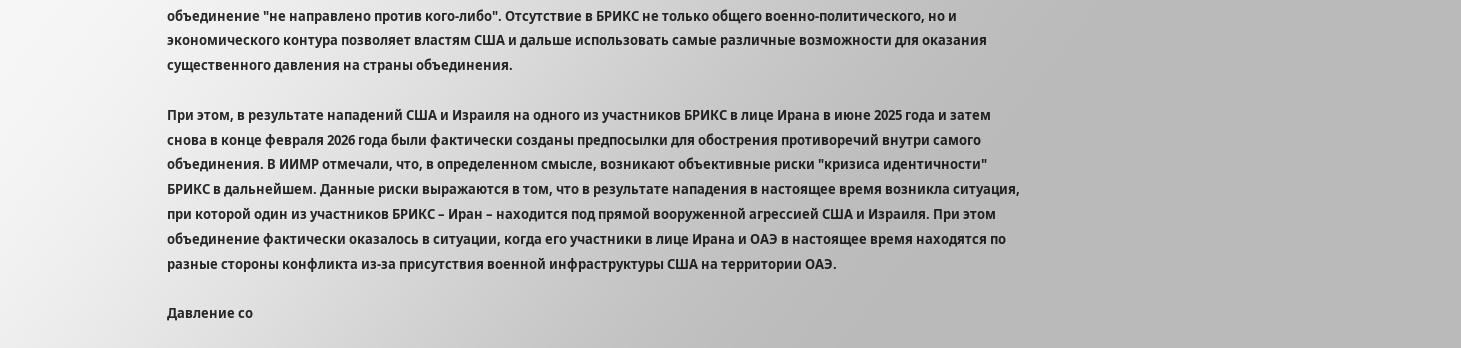объединение "не направлено против кого-либо". Отсутствие в БРИКС не только общего военно-политического, но и экономического контура позволяет властям США и дальше использовать самые различные возможности для оказания существенного давления на страны объединения.

При этом, в результате нападений США и Израиля на одного из участников БРИКС в лице Ирана в июне 2025 года и затем снова в конце февраля 2026 года были фактически созданы предпосылки для обострения противоречий внутри самого объединения. В ИИМР отмечали, что, в определенном смысле, возникают объективные риски "кризиса идентичности" БРИКС в дальнейшем. Данные риски выражаются в том, что в результате нападения в настоящее время возникла ситуация, при которой один из участников БРИКС – Иран – находится под прямой вооруженной агрессией США и Израиля. При этом объединение фактически оказалось в ситуации, когда его участники в лице Ирана и ОАЭ в настоящее время находятся по разные стороны конфликта из-за присутствия военной инфраструктуры США на территории ОАЭ.

Давление со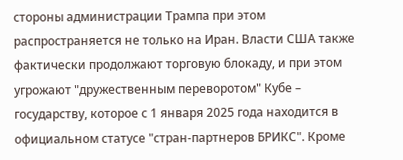стороны администрации Трампа при этом распространяется не только на Иран. Власти США также фактически продолжают торговую блокаду, и при этом угрожают "дружественным переворотом" Кубе – государству, которое с 1 января 2025 года находится в официальном статусе "стран-партнеров БРИКС". Кроме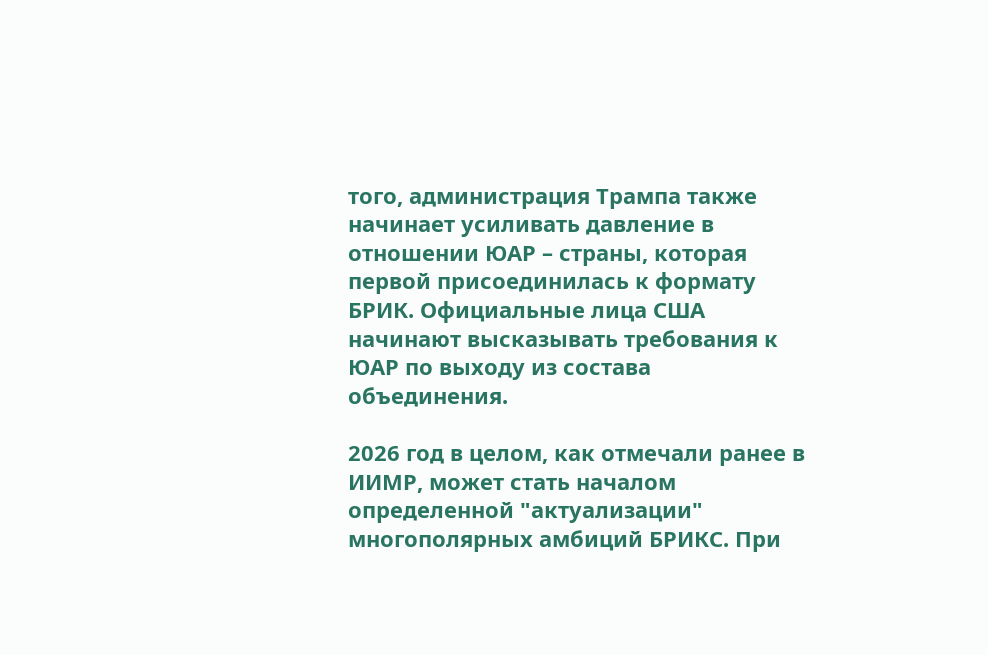того, администрация Трампа также начинает усиливать давление в отношении ЮАР – страны, которая первой присоединилась к формату БРИК. Официальные лица США начинают высказывать требования к ЮАР по выходу из состава объединения.

2026 год в целом, как отмечали ранее в ИИМР, может стать началом определенной "актуализации" многополярных амбиций БРИКС. При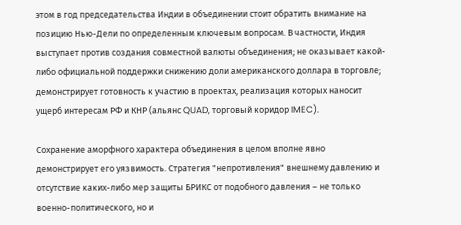этом в год председательства Индии в объединении стоит обратить внимание на позицию Нью-Дели по определенным ключевым вопросам. В частности, Индия выступает против создания совместной валюты объединения; не оказывает какой-либо официальной поддержки снижению доли американского доллара в торговле; демонстрирует готовность к участию в проектах, реализация которых наносит ущерб интересам РФ и КНР (альянс QUAD, торговый коридор IMEC).

Сохранение аморфного характера объединения в целом вполне явно демонстрирует его уязвимость. Стратегия "непротивления" внешнему давлению и отсутствие каких-либо мер защиты БРИКС от подобного давления – не только военно-политического, но и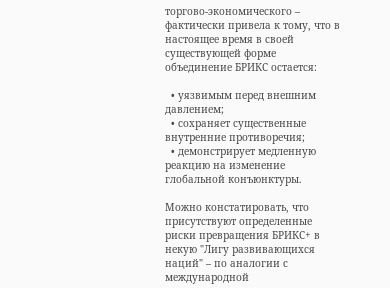торгово-экономического – фактически привела к тому, что в настоящее время в своей существующей форме объединение БРИКС остается:

  • уязвимым перед внешним давлением;
  • сохраняет существенные внутренние противоречия;
  • демонстрирует медленную реакцию на изменение глобальной конъюнктуры.

Можно констатировать, что присутствуют определенные риски превращения БРИКС+ в некую "Лигу развивающихся наций" – по аналогии с международной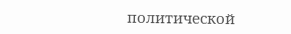политической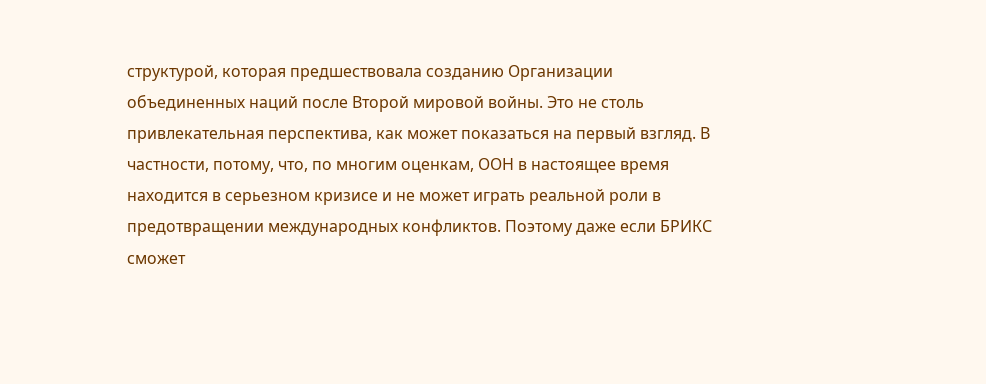структурой, которая предшествовала созданию Организации объединенных наций после Второй мировой войны. Это не столь привлекательная перспектива, как может показаться на первый взгляд. В частности, потому, что, по многим оценкам, ООН в настоящее время находится в серьезном кризисе и не может играть реальной роли в предотвращении международных конфликтов. Поэтому даже если БРИКС сможет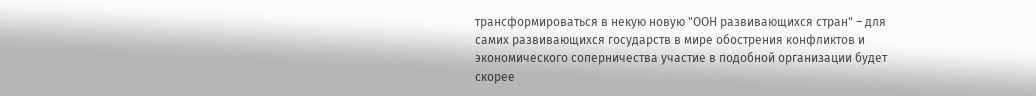трансформироваться в некую новую "ООН развивающихся стран" – для самих развивающихся государств в мире обострения конфликтов и экономического соперничества участие в подобной организации будет скорее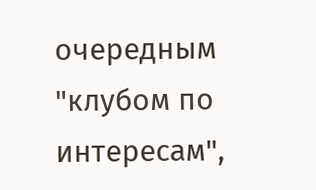очередным "клубом по интересам",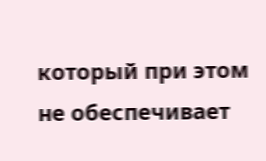который при этом не обеспечивает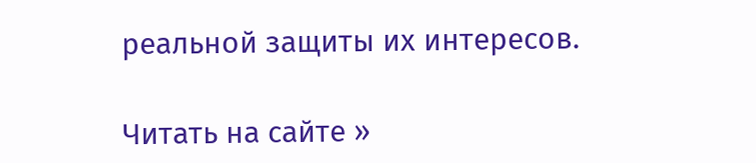реальной защиты их интересов.

Читать на сайте »